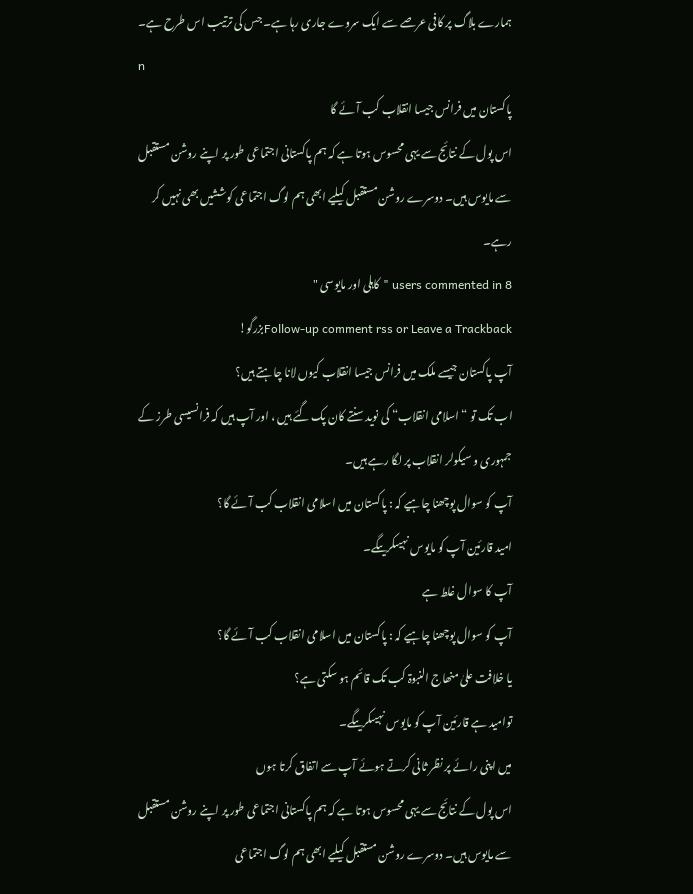ہمارے بلاگ پر کافی عرصے سے ایک سروے جاری رہا ہے۔ جس کی ترتیب اس طرح ہے۔
n
پاکستان میں فرانس جیسا انقلاب کب آئے گا
اس پول کے نتائج سے یہی محسوس ہوتا ہے کہ ہم پاکستانی اجتماعی طور پر اپنے روشن مستقبل سے مایوس ہیں۔ دوسرے روشن مستقبل کیلیے ابھی ہم لوگ اجتماعی کوششیں بھی نہیں کر رہے۔
8 users commented in " کاہلی اور مایوسی "
Follow-up comment rss or Leave a Trackbackبزرگو!
آپ پاکستان جیسے ملک میں فرانس جیسا انقلاب کیوں لانا چاہتے ہیں؟
اب تک تو “اسلامی انقلاب“ کی نوید سنتے کان پک گئے ہیں ، اور آپ ہیں کہ فرانسیسی طرز کے جمہوری و سیکولر انقلاب پر لگا رہے ہیں۔
آپ کو سوال پوچھنا چاہیے کہ : پاکستان میں اسلامی انقلاب کب آئے گا؟
امید قارئین آپ کو مایوس نہیںکریںگے۔
آپ کا سوال غلط ہے
آپ کو سوال پوچھنا چاہیے کہ : پاکستان میں اسلامی انقلاب کب آئے گا؟
یا خلافت علیٰ منھاج النبوۃ کب تک قائم ہو سکتی ہے؟
توامید ہے قارئین آپ کو مایوس نہیںکریںگے۔
میں اپنی رائے پر نظر ثانی کرتے ہوئے آپ سے اتفاق کرتا ہوں
اس پول کے نتائج سے یہی محسوس ہوتا ہے کہ ہم پاکستانی اجتماعی طور پر اپنے روشن مستقبل سے مایوس ہیں۔ دوسرے روشن مستقبل کیلیے ابھی ہم لوگ اجتماعی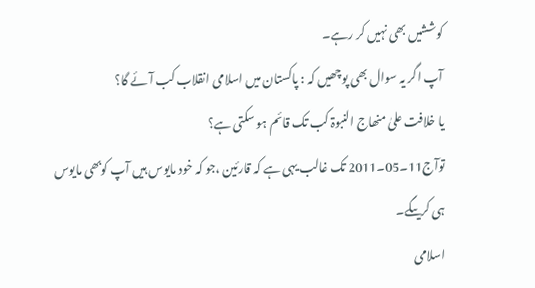کوششیں بھی نہیں کر رہے۔
آپ اگر یہ سوال بھی پوچھیں کہ : پاکستان میں اسلامی انقلاب کب آئے گا؟
یا خلافت علیٰ منھاج النبوۃ کب تک قائم ہو سکتی ہے؟
توآج11۔05۔2011 تک غالب یہی ہے کہ قارئین ،جو کہ خود مایوس ہیں آپ کوبھی مایوس ہی کریںگے۔
اسلامی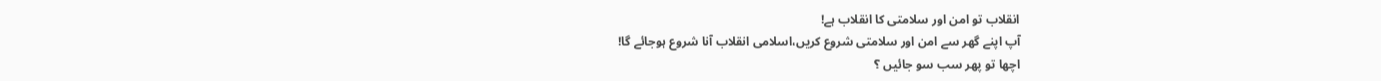انقلاب تو امن اور سلامتی کا انقلاب ہے!
آپ اپنے گھر سے امن اور سلامتی شروع کریں،اسلامی انقلاب آنا شروع ہوجائے گا!
اچھا تو پھر سب سو جائیں ؟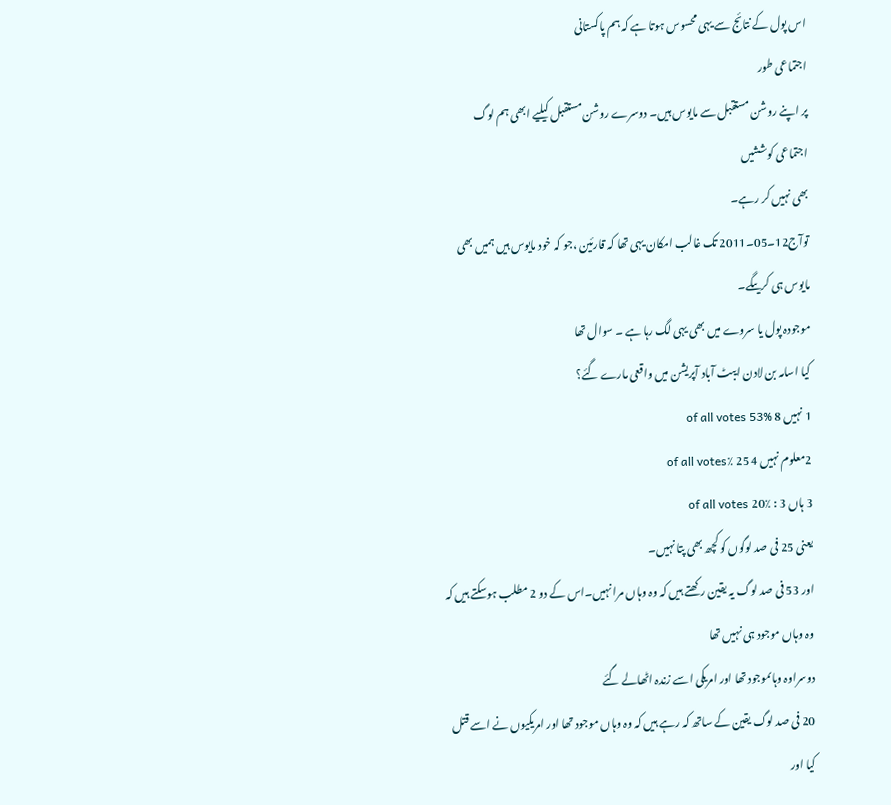اس پول کے نتائج سے یہی محسوس ہوتا ہے کہ ہم پاکستانی
اجتماعی طور
پر اپنے روشن مستقبل سے مایوس ہیں۔ دوسرے روشن مستقبل کیلیے ابھی ہم لوگ
اجتماعی کوششیں
بھی نہیں کر رہے۔
توآج12۔05۔2011 تک غالب امکان یہی تھا کہ قارئین ،جو کہ خود مایوس ہیں ہمیں بھی مایوس ہی کریںگے۔
موجودہ پول یا سروے میں بھی یہی لگ رہا ہے ۔ سوال تھا
کیا اسامہ بن لادن ایبٹ آباد آپریشن میں واقعی مارے گئے؟
1 نہیں 8 of all votes 53%
2معلوم نہیں 4 25 ٪of all votes
3 ہاں of all votes 20٪ : 3
یعنی 25 فی صد لوگوں کو کچھ بھی پتا نہیں۔
اور 53 فی صد لوگ یہ یقین رکھتے ہیں کہ وہ وہاں مرا نہیں۔اس کے دو 2 مطلب ہوسکتے ہیں کہ
وہ وہاں موجود ہی نہیں تھا
دوسراوہ وہاںموجود تھا اور امریکی اسے زندہ اٹھالے گئے
20 فی صد لوگ یقین کے ساتھ کہ رہے ہیں کہ وہ وہاں موجود تھا اور امریکیوں نے اسے قتل کیا اور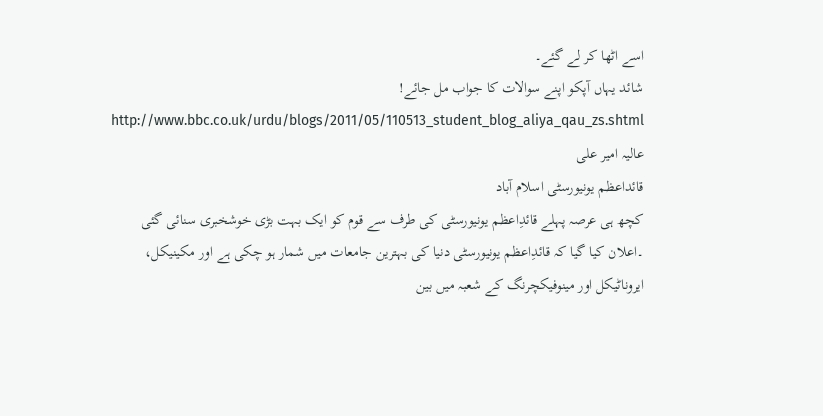اسے اٹھا کر لے گئے۔
شائد یہاں آپکو اپنے سوالات کا جواب مل جائے!
http://www.bbc.co.uk/urdu/blogs/2011/05/110513_student_blog_aliya_qau_zs.shtml
عالیہ امیر علی
قائداعظم یونیورسٹی اسلام آباد
کچھ ہی عرصہ پہلے قائدِاعظم یونیورسٹی کی طرف سے قوم کو ایک بہت بڑی خوشخبری سنائی گئی ۔اعلان کیا گیا کہ قائدِاعظم یونیورسٹی دنیا کی بہترین جامعات میں شمار ہو چکی ہے اور مکینیکل، ایروناٹیکل اور مینوفیکچرنگ کے شعبہ میں بین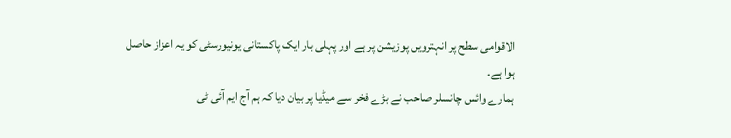الاقوامی سطح پر انہترویں پوزیشن پر ہے اور پہلی بار ایک پاکستانی یونیورسٹی کو یہ اعزاز حاصل ہوا ہے۔
ہمارے وائس چانسلر صاحب نے بڑے فخر سے میڈیا پر بیان دیا کہ ہم آج ایم آئی ٹی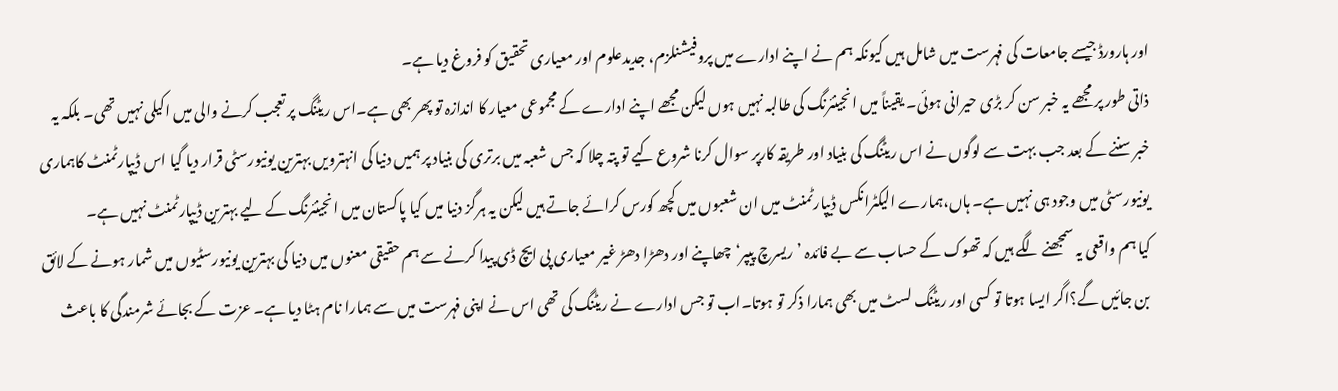اور ہارورڈ جیسے جامعات کی فہرست میں شامل ہیں کیونکہ ہم نے اپنے ادارے میں پروفیشنلزم، جدیدعلوم اور معیاری تحقیق کو فروغ دیا ہے۔
ذاتی طور پر مجھے یہ خبر سن کر بڑی حیرانی ہوئی۔ یقیناً میں انجینئرنگ کی طالبہ نہیں ہوں لیکن مجھے اپنے ادارے کے مجموعی معیار کا اندازہ تو پھر بھی ہے۔اس ریٹنگ پر تعجب کرنے والی میں اکیلی نہیں تھی۔ بلکہ یہ خبر سننے کے بعد جب بہت سے لوگوں نے اس ریٹنگ کی بنیاد اور طریقہ کارپر سوال کرنا شروع کیے تو پتہ چلا کہ جس شعبہ میں برتری کی بنیاد پر ہمیں دنیا کی انہترویں بہترین یونیورسٹی قرار دیا گیا اس ڈیپارٹمنٹ کاہماری یونیورسٹی میں وجود ہی نہیں ہے۔ ہاں،ہمارے الیکٹرانکس ڈیپارٹمنٹ میں ان شعبوں میں کچھ کورس کرائے جاتے ہیں لیکن یہ ہرگز دنیا میں کیا پاکستان میں انجینئرنگ کے لیے بہترین ڈیپارٹمنٹ نہیں ہے۔
کیا ہم واقعی یہ سمجھنے لگے ہیں کہ تھوک کے حساب سے بے فائدہ ’ریسرچ پیپر‘چھاپنے اور دھڑا دھڑ غیر معیاری پی ایچ ڈی پیدا کرنے سے ہم حقیقی معنوں میں دنیا کی بہترین یونیورسٹیوں میں شمار ہونے کے لائق بن جائیں گے؟اگر ایسا ہوتا تو کسی اور ریٹنگ لسٹ میں بھی ہمارا ذکر تو ہوتا۔اب تو جس ادارے نے ریٹنگ کی تھی اس نے اپنی فہرست میں سے ہمارا نام ہٹا دیا ہے۔ عزت کے بجائے شرمندگی کا باعث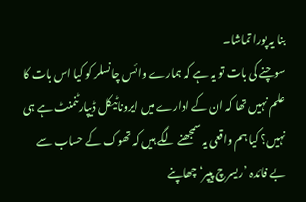بنا یہ پورا تماشا۔
سوچنے کی بات تو یہ ہے کہ ہمارے وائس چانسلر کو کیا اس بات کا علم نہیں تھا کہ ان کے ادارے میں ایروناٹیکل ڈیپارٹنمنٹ ہے ہی نہیں؟ کیا ہم واقعی یہ سمجھنے لگے ہیں کہ تھوک کے حساب سے بے فائدہ ’ریسرچ پیپر‘چھاپنے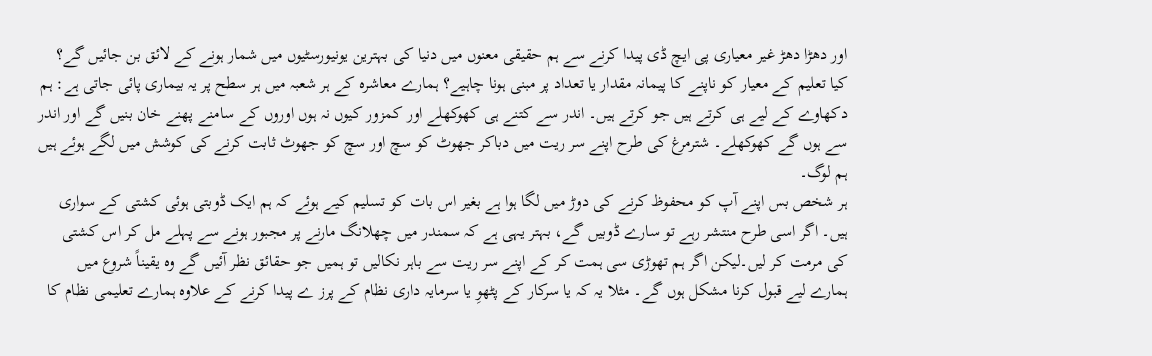اور دھڑا دھڑ غیر معیاری پی ایچ ڈی پیدا کرنے سے ہم حقیقی معنوں میں دنیا کی بہترین یونیورسٹیوں میں شمار ہونے کے لائق بن جائیں گے؟
کیا تعلیم کے معیار کو ناپنے کا پیمانہ مقدار یا تعداد پر مبنی ہونا چاہیے؟ ہمارے معاشرہ کے ہر شعبہ میں ہر سطح پر یہ بیماری پائی جاتی ہے: ہم دکھاوے کے لیے ہی کرتے ہیں جو کرتے ہیں۔ اندر سے کتنے ہی کھوکھلے اور کمزور کیوں نہ ہوں اوروں کے سامنے پھنے خان بنیں گے اور اندر سے ہوں گے کھوکھلے۔ شترمرغ کی طرح اپنے سر ریت میں دباکر جھوٹ کو سچ اور سچ کو جھوٹ ثابت کرنے کی کوشش میں لگے ہوئے ہیں ہم لوگ۔
ہر شخص بس اپنے آپ کو محفوظ کرنے کی دوڑ میں لگا ہوا ہے بغیر اس بات کو تسلیم کیے ہوئے کہ ہم ایک ڈوبتی ہوئی کشتی کے سواری ہیں۔ اگر اسی طرح منتشر رہے تو سارے ڈوبیں گے، بہتر یہی ہے کہ سمندر میں چھلانگ مارنے پر مجبور ہونے سے پہلے مل کر اس کشتی کی مرمت کر لیں۔لیکن اگر ہم تھوڑی سی ہمت کر کے اپنے سر ریت سے باہر نکالیں تو ہمیں جو حقائق نظر آئیں گے وہ یقیناً شروع میں ہمارے لیے قبول کرنا مشکل ہوں گے۔ مثلا یہ کہ یا سرکار کے پٹھوِ یا سرمایہ داری نظام کے پرز ے پیدا کرنے کے علاوہ ہمارے تعلیمی نظام کا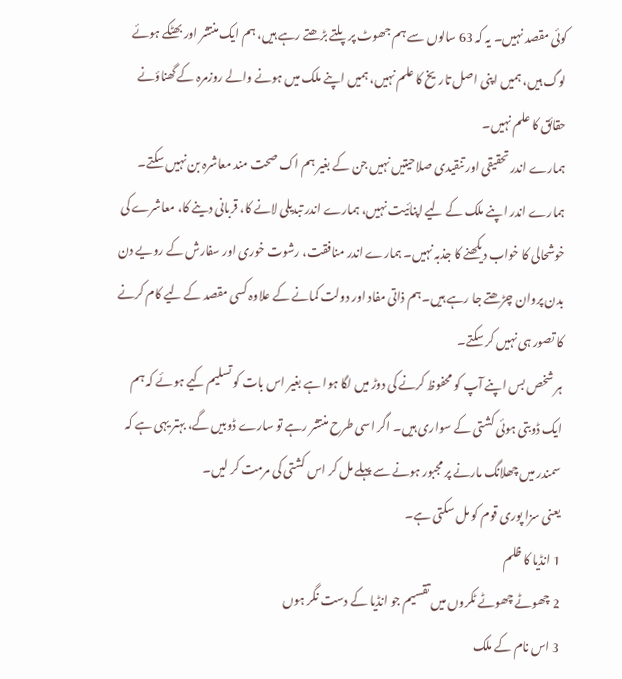کوئی مقصد نہیں۔ یہ کہ 63 سالوں سے ہم جھوٹ پر پلتے بڑھتے رہے ہیں، ہم ایک منتشر اور بھٹکے ہوئے لوگ ہیں، ہمیں اپنی اصل تاریخ کا علم نہیں، ہمیں اپنے ملک میں ہونے والے روزمرہ کے گھناؤنے حقائق کا علم نہیں۔
ہمارے اندر تحقیقی اور تنقیدی صلاحیتیں نہیں جن کے بغیر ہم اک صحت مند معاشرہ بن نہیں سکتے۔ ہمارے اندر اپنے ملک کے لیے اپنائیت نہیں، ہمارے اندر تبدیلی لانے کا، قربانی دینے کا، معاشرے کی خوشحالی کا خواب دیکھنے کا جذبہ نہیں۔ ہمارے اندر منافقت، رشوت خوری اور سفارش کے رویے دن بدن پروان چڑھتے جا رہے ہیں۔ہم ذاتی مفاد اور دولت کمانے کے علاوہ کسی مقصد کے لیے کام کرنے کا تصور ہی نہیں کر سکتے۔
ہر شخص بس اپنے آپ کو محفوظ کرنے کی دوڑ میں لگا ہوا ہے بغیر اس بات کو تسلیم کیے ہوئے کہ ہم ایک ڈوبتی ہوئی کشتی کے سواری ہیں۔ اگر اسی طرح منتشر رہے تو سارے ڈوبیں گے، بہتر یہی ہے کہ سمندر میں چھلانگ مارنے پر مجبور ہونے سے پہلے مل کر اس کشتی کی مرمت کر لیں۔
یعنی سزا پوری قوم کو مل سکتی ہے۔
1 انڈیا کا ظلم
2 چھوٹے چھوٹے ٹکروں میں تقسیم جو انڈیا کے دست نگر ہوں
3 اس نام کے ملک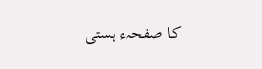کا صفحہء ہستی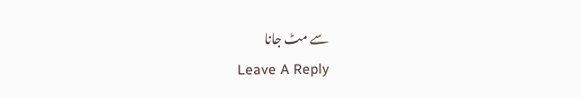سے مٹ جانا
Leave A Reply